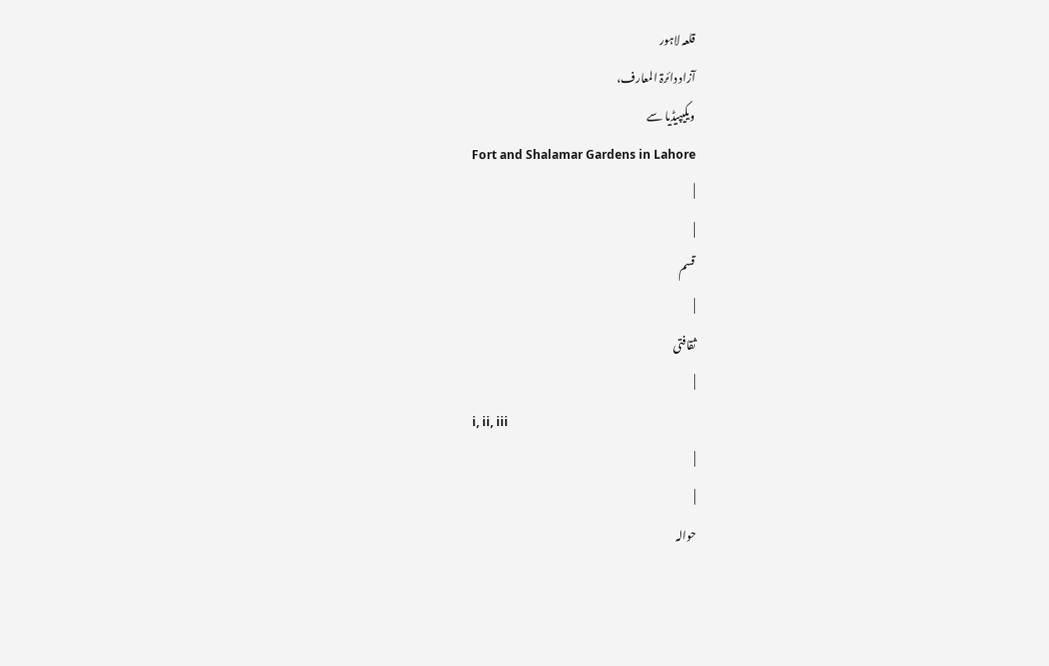قلعہ لاہور
آزاد دائرۃ المعارف،
ویکیپیڈیا سے
Fort and Shalamar Gardens in Lahore
|
|
قسم
|
ثقافتی
|
i, ii, iii
|
|
حوالہ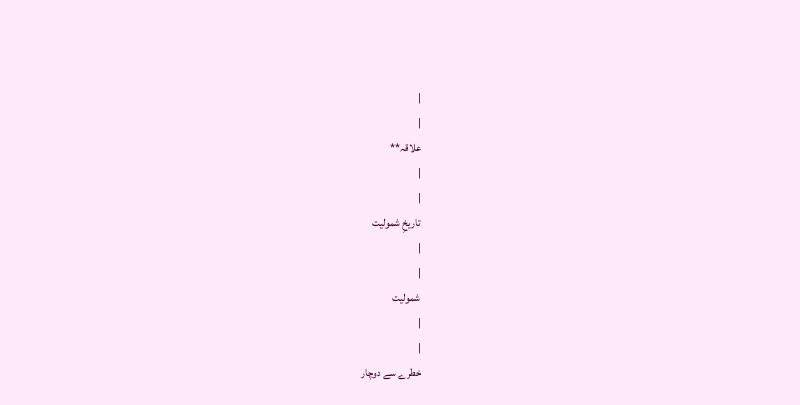|
|
علاقہ**
|
|
تاریخِ شمولیت
|
|
شمولیت
|
|
خطرے سے دوچار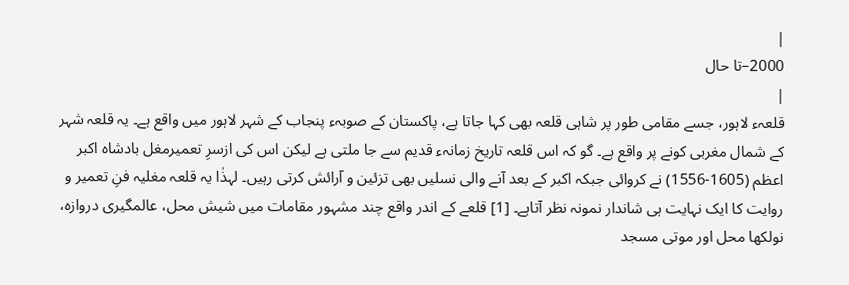|
2000–تا حال
|
قلعہء لاہور، جسے مقامی طور پر شاہی قلعہ بھی کہا جاتا ہے، پاکستان کے صوبہء پنجاب کے شہر لاہور میں واقع ہے۔ یہ قلعہ شہر کے شمال مغربی کونے پر واقع ہے۔ گو کہ اس قلعہ تاریخ زمانہء قدیم سے جا ملتی ہے لیکن اس کی ازسرِ تعمیرمغل بادشاہ اکبر اعظم (1605-1556) نے کروائی جبکہ اکبر کے بعد آنے والی نسلیں بھی تزئین و آرائش کرتی رہیں۔ لہذٰا یہ قلعہ مغلیہ فنِ تعمیر و روایت کا ایک نہایت ہی شاندار نمونہ نظر آتاہے۔ [1] قلعے کے اندر واقع چند مشہور مقامات میں شیش محل، عالمگیری دروازہ، نولکھا محل اور موتی مسجد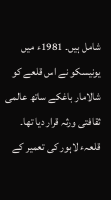شامل ہیں۔ 1981ء میں یونیسکو نے اس قلعے کو شالامار باغکے ساتھ عالمی ثقافتی ورثہ قرار دیا تھا۔
قلعہء لاہور کی تعمیر کے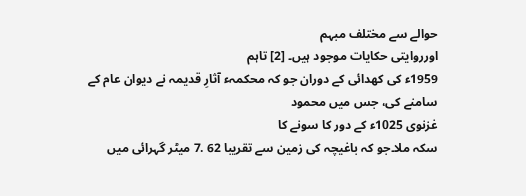حوالے سے مختلف مبہم
اورروایتی حکایات موجود ہیں۔ [2] تاہم
1959ء کی کھدائی کے دوران جو کہ محکمہء آثارِ قدیمہ نے دیوان عام کے
سامنے کی، جس میں محمود
غزنوی 1025ء کے دور کا سونے کا
سکہ ملا۔جو کہ باغیچہ کی زمین سے تقریبا 62 .7 میٹر گہرائی میں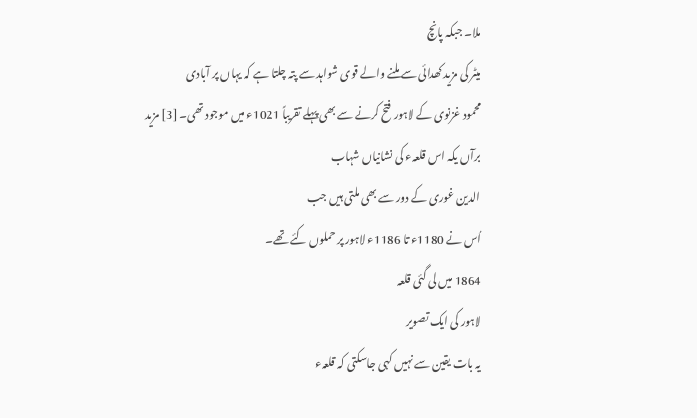ملا۔ جبکہ پانچ
میٹر کی مزید کھدائی سے ملنے والے قوی شواہد سے پتہ چلتا ہے کہ یہاں پر آبادی
محمود غزنوی کے لاہور فتح کرنے سے بھی پہلے تقریباً 1021ء میں موجود تھی۔ [3] مزید
برآں یکہ اس قلعہء کی نشانیاں شہاب
الدین غوری کے دور سے بھی ملتی ہیں جب
اُس نے 1180ء تا 1186ء لاہور پر حملوں کئے تھے۔
1864 میں لی گئی قلعہ
لاہور کی ایک تصویر
یہ بات یقین سے نہیں کہی جاسکتی کہ قلعہء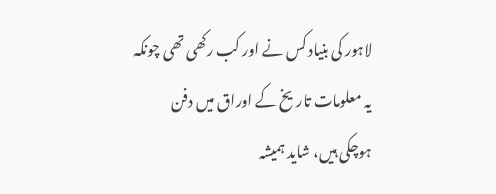لاہور کی بنیاد کس نے اور کب رکھی تھی چونکہ یہ معلومات تاریخ کے اوراق میں دفن
ہوچکی ہیں، شاید ہمیشہ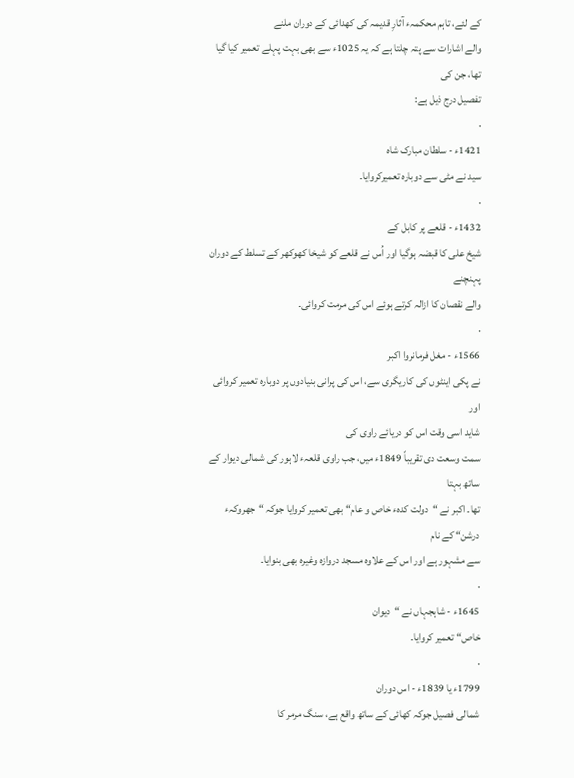کے لئے، تاہم محکمہء آثارِ قدیمہ کی کھدائی کے دوران ملنے
والے اشارات سے پتہ چلتا ہے کہ یہ 1025ء سے بھی بہت پہلے تعمیر کیا گیا تھا، جن کی
تفصیل درج ذیل ہے:
·
1421ء - سلطان مبارک شاہ
سید نے مٹی سے دوبارہ تعمیرکروایا۔
·
1432ء - قلعے پر کابل کے
شیخ علی کا قبضہ ہوگیا اور اُس نے قلعے کو شیخا کھوکھر کے تسلط کے دوران پہنچنے
والے نقصان کا ازالہ کرتے ہوئے اس کی مرمت کروائی۔
·
1566ء - مغل فرمانروا اکبر
نے پکی اینٹوں کی کاریگری سے، اس کی پرانی بنیادوں پر دوبارہ تعمیر کروائی اور
شاید اسی وقت اس کو دریائے راوی کی
سمت وسعت دی تقریباً 1849ء میں، جب راوی قلعہء لاہور کی شمالی دیوار کے ساتھ بہتا
تھا۔ اکبر نے “دولت کدہء خاص و عام“ بھی تعمیر کروایا جوکہ “جھروکہء درشن“ کے نام
سے مشہور ہے اور اس کے علاوہ مسجد دروازہ وغیرہ بھی بنوایا۔
·
1645ء - شاہجہاں نے “دیوان
خاص“ تعمیر کروایا۔
·
1799ء یا 1839ء - اس دوران
شمالی فصیل جوکہ کھائی کے ساتھ واقع ہے، سنگ مرمر کا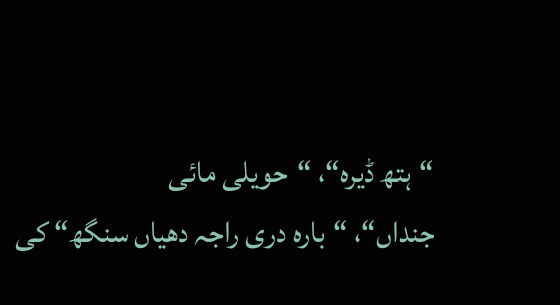“ہتھ ڈیرہ“، “حویلی مائی
جنداں“، “بارہ دری راجہ دھیاں سنگھ“ کی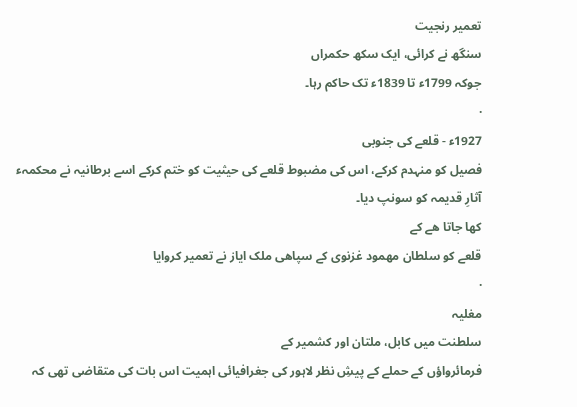تعمیر رنجیت
سنگھ نے کرائی، ایک سکھ حکمراں
جوکہ 1799ء تا 1839ء تک حاکم رہا۔
·
1927ء - قلعے کی جنوبی
فصیل کو منہدم کرکے، اس کی مضبوط قلعے کی حیثیت کو ختم کرکے اسے برطانیہ نے محکمہء
آثارِ قدیمہ کو سونپ دیا۔
کھا جاتا ھے کے
قلعے کو سلطان مھمود غزنوی کے سپاھی ملک ایاز نے تعمیر کروایا
·
مغلیہ
سلطنت میں کابل، ملتان اور کشمیر کے
فرمائرواؤں کے حملے کے پیشِ نظر لاہور کی جغرافیائی اہمیت اس بات کی متقاضی تھی کہ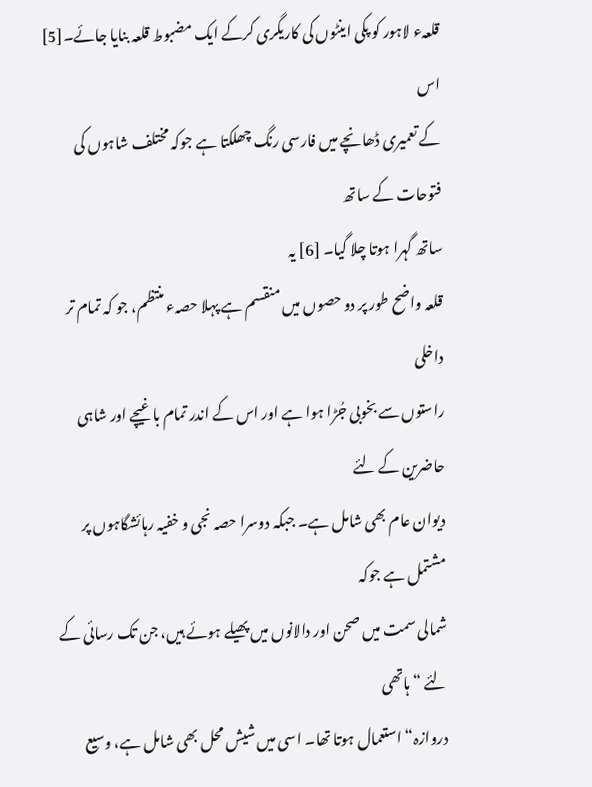قلعہء لاہور کو پکی اینٹوں کی کاریگری کرکے ایک مضبوط قلعہ بنایا جائے۔[5] اس
کے تعمیری ڈھانچے میں فارسی رنگ چھلکتا ہے جوکہ مختلف شاہوں کی فتوحات کے ساتھ
ساتھ گہرا ہوتا چلا گیا۔ [6] یہ
قلعہ واضح طور پر دو حصوں میں منقسم ہے پہلا حصہء منتظم، جو کہ تمام تر داخلی
راستوں سے بخوبی جُڑا ہوا ہے اور اس کے اندر تمام باغیچے اور شاہی حاضرین کے لئے
دیوان عام بھی شامل ہے۔ جبکہ دوسرا حصہ نجی و خفیہ رہائشگاہوں پر مشتمل ہے جوکہ
شمالی سمت میں صحن اور دالانوں میں پھیلے ہوئے ہیں، جن تک رسائی کے لئے “ہاتھی
دروازہ“ استعمال ہوتا تھا۔ اسی میں شیش محل بھی شامل ہے، وسیع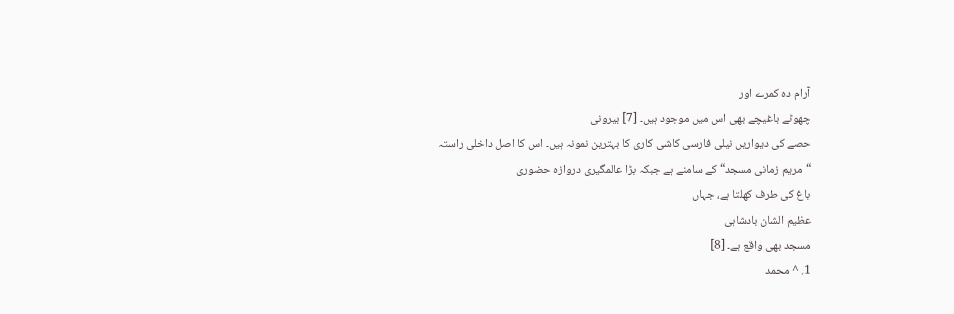آرام دہ کمرے اور
چھوٹے باغیچے بھی اس میں موجود ہیں۔ [7] بیرونی
حصے کی دیواریں نیلی فارسی کاشی کاری کا بہترین نمونہ ہیں۔ اس کا اصل داخلی راستہ
“مریم زمانی مسجد“ کے سامنے ہے جبکہ بڑا عالمگیری دروازہ حضوری
باغ کی طرف کھلتا ہے، جہاں
عظیم الشان بادشاہی
مسجد بھی واقع ہے۔ [8]
1. ^ محمد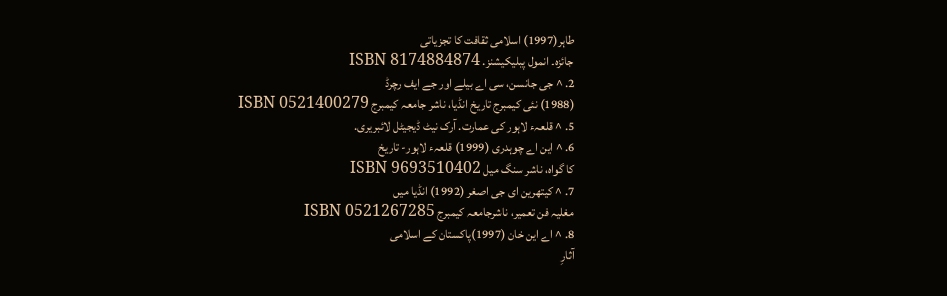طاہر(1997) اسلامی ثقافت کا تجزیاتی
جائزہ۔ انمول پبلیکیشنز. ISBN 8174884874
2. ^ جی جانسن، سی اے بیلے اور جے ایف رچرڈ
(1988) نئی کیمبرج تاریخ انڈیا، ناشر جامعہ کیمبرج ISBN 0521400279
5. ^ قلعہء لاہور کی عمارت. آرک نیٹ ڈیجیٹل لائبریری.
6. ^ این اے چوہدری (1999) قلعہء لاہور- تاریخ
کا گواہ، ناشر سنگ میل ISBN 9693510402
7. ^ کیتھرین ای جی اصغر (1992) انڈیا میں
مغلیہ فن تعمیر، ناشرجامعہ کیمبرج ISBN 0521267285
8. ^ اے این خان (1997)پاکستان کے اسلامی
آثارِ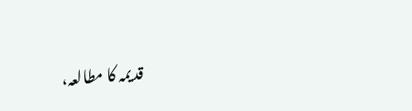قدیمہ کا مطالعہ،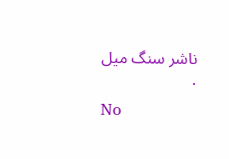ناشر سنگ میل
·
No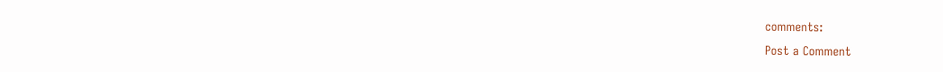comments:
Post a Comment